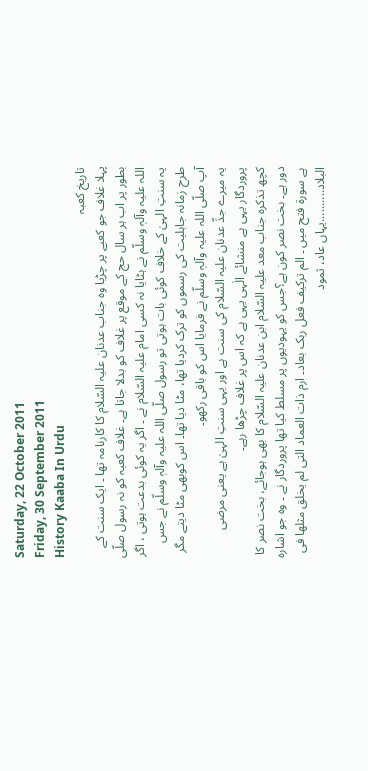Saturday, 22 October 2011
Friday, 30 September 2011
History Kaaba In Urdu
تاریخ کعبہ
پہلا غلاف جو کعبے پر چڑیا وہ جناب عدنان علیہ السّلام کا کارنامہ تھا ۔ ایک سنت کے بطور پر اب ہر سال حج کے موقع پر غلاف کو بدلا جاتا ہے۔ غلاف کعبہ کو نہ رسول صلّی اللہ علیہ وآلہٖ وسلّم نے ہٹایا نہ کسی امام علیہ السّلام نے ۔ اگر یہ کوئی بدعت ہوتی ، اگر یہ سنتِ الہیٰ کے خلاف کوئی بات ہوتی تو رسول صلّی اللہ علیہ وآلہٖ وسلّم نے جس طرح زمانہ جاہلیت کی رسموں کو ترک کردیا تھا، مٹا دیا تھا۔ اس کوبھی مٹا دیتے مگر آپ صلّی اللہ علیہ وآلہٖ وسلّم نے فرمایا اس کو باقی رکھو۔
یہ میرے جدِّ عدنان علیہ السّلام کی سنت ہے اور یہی سنتِ الہیٰ ہے یعنی مرضی پروردگار یہی ہے منشائے الٰہی یہی ہے کہ اس پر غلاف چڑھا رہے۔
کچھ تذکرہ جناب معد علیہ السّلام ابن عدنان علیہ السّلام کا بھی ہوجائے، بخت نصر کا دور ہے۔ بخت نصر کون ہے؟جس کو یہودیوں پر مسلط کیا تھا پروردگار نے ۔ وہ جو اشارہ ہے سورۃ فتح میں ۔ الم ترکیف فعل ربک بعاد۔ ارم ذات العماد التی لم یخلق مثلھا فی البلاد..........یہاں عاد، ثمود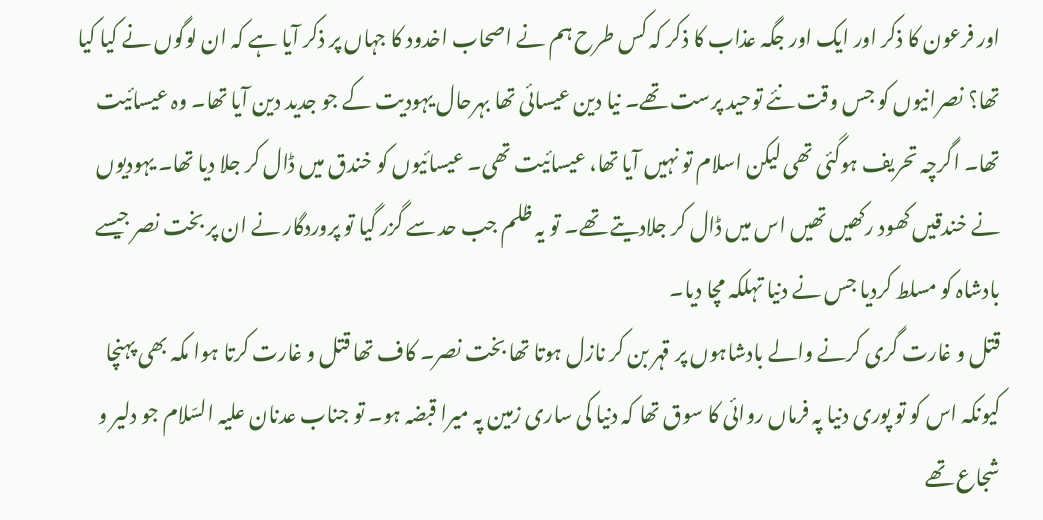اور فرعون کا ذکر اور ایک اور جگہ عذاب کا ذکر کہ کس طرح ہم نے اصحاب اخدود کا جہاں پر ذکر آیا ہے کہ ان لوگوں نے کیا کیا تھا؟ نصرانیوں کو جس وقت نئے توحید پرست تھے۔ نیا دین عیسائی تھا بہرحال یہودیت کے جو جدید دین آیا تھا۔ وہ عیسائیت تھا۔ اگرچہ تحریف ہوگئی تھی لیکن اسلام تو نہیں آیا تھا، عیسائیت تھی۔ عیسائیوں کو خندق میں ڈال کر جلا دیا تھا۔ یہودیوں نے خندقیں کھود رکھیں تھیں اس میں ڈال کر جلادیتے تھے۔ تو یہ ظلم جب حد سے گزر گیا تو پروردگار نے ان پر بخت نصر جیسے بادشاہ کو مسلط کردیا جس نے دنیا تہلکہ مچا دیا۔
قتل و غارت گری کرنے والے بادشاہوں پر قہر بن کر نازل ہوتا تھا بخت نصر۔ کاف تھا قتل و غارت کرتا ہوا مکہ بھی پہنچا کیونکہ اس کو تو پوری دنیا پہ فرماں روائی کا سوق تھا کہ دنیا کی ساری زمین پہ میرا قبضہ ہو۔ تو جناب عدنان علیہ السّلام جو دلیر و شجاع تھے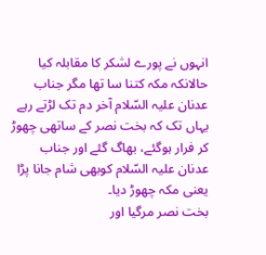انہوں نے پورے لشکر کا مقابلہ کیا حالانکہ مکہ کتنا سا تھا مگر جناب عدنان علیہ السّلام آخر دم تک لڑتے رہے یہاں تک کہ بخت نصر کے ساتھی چھوڑ کر فرار ہوگئے، بھاگ گئے اور جناب عدنان علیہ السّلام کوبھی شام جانا پڑا یعنی مکہ چھوڑ دیا۔
بخت نصر مرگیا اور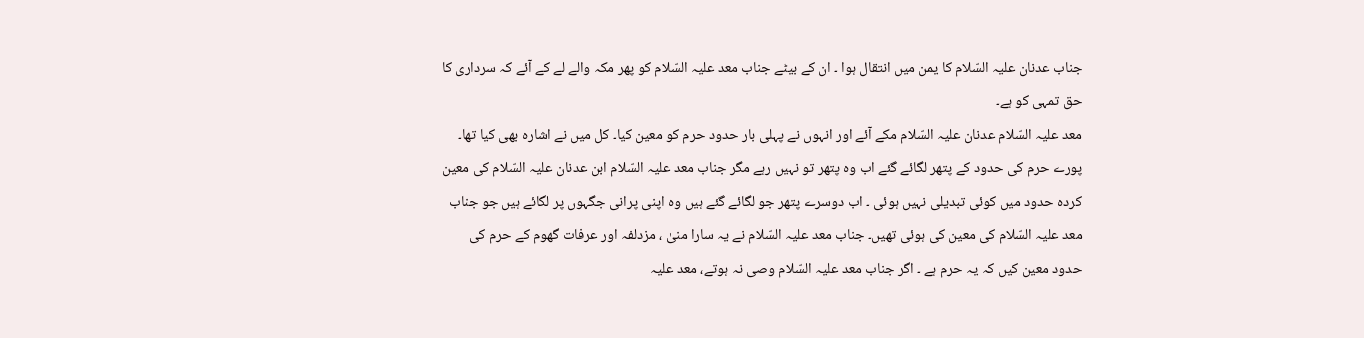جناب عدنان علیہ السّلام کا یمن میں انتقال ہوا ۔ ان کے بیٹے جناب معد علیہ السّلام کو پھر مکہ والے لے کے آئے کہ سرداری کا حق تمہی کو ہے۔
معد علیہ السّلام عدنان علیہ السّلام مکے آئے اور انہوں نے پہلی بار حدود حرم کو معین کیا۔ کل میں نے اشارہ بھی کیا تھا۔ پورے حرم کی حدود کے پتھر لگائے گئے اب وہ پتھر تو نہیں رہے مگر جناب معد علیہ السّلام ابن عدنان علیہ السّلام کی معین کردہ حدود میں کوئی تبدیلی نہیں ہوئی ۔ اب دوسرے پتھر جو لگائے گئے ہیں وہ اپنی پرانی جگہوں پر لگائے ہیں جو جناب معد علیہ السّلام کی معین کی ہوئی تھیں۔ جناب معد علیہ السّلام نے یہ سارا منیٰ ، مزدلفہ اور عرفات گھوم کے حرم کی حدود معین کیں کہ یہ حرم ہے ۔ اگر جناب معد علیہ السّلام وصی نہ ہوتے، معد علیہ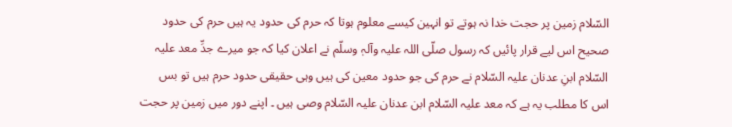السّلام زمین پر حجت خدا نہ ہوتے تو انہین کیسے معلوم ہوتا کہ حرم کی حدود یہ ہیں حرم کی حدود صحیح اس لیے قرار پائیں کہ رسول صلّی اللہ علیہ وآلہٖ وسلّم نے اعلان کیا کہ جو میرے جدِّ معد علیہ السّلام ابنِ عدنان علیہ السّلام نے حرم کی جو حدود معین کی ہیں وہی حقیقی حدود حرم ہیں تو بس اس کا مطلب یہ ہے کہ معد علیہ السّلام ابن عدنان علیہ السّلام وصی ہیں ۔ اپنے دور میں زمین پر حجت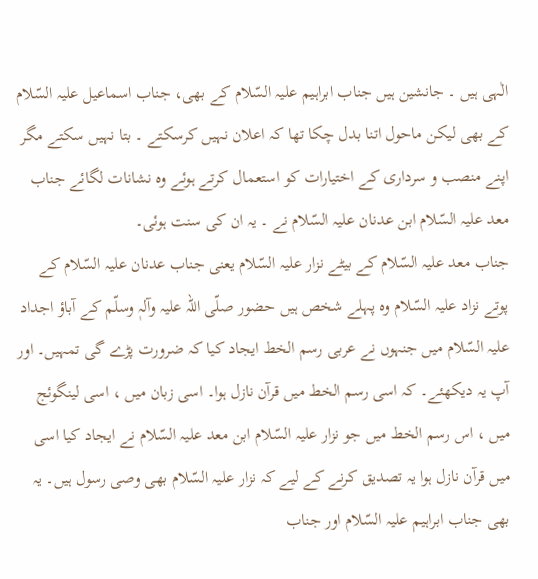الٰہی ہیں ۔ جانشین ہیں جناب ابراہیم علیہ السّلام کے بھی، جناب اسماعیل علیہ السّلام کے بھی لیکن ماحول اتنا بدل چکا تھا کہ اعلان نہیں کرسکتے ۔ بتا نہیں سکتے مگر اپنے منصب و سرداری کے اختیارات کو استعمال کرتے ہوئے وہ نشانات لگائے جناب معد علیہ السّلام ابن عدنان علیہ السّلام نے ۔ یہ ان کی سنت ہوئی۔
جناب معد علیہ السّلام کے بیٹے نزار علیہ السّلام یعنی جناب عدنان علیہ السّلام کے پوتے نزاد علیہ السّلام وہ پہلے شخص ہیں حضور صلّی اللہ علیہ وآلہٖ وسلّم کے آباؤ اجداد علیہ السّلام میں جنہوں نے عربی رسم الخط ایجاد کیا کہ ضرورت پڑے گی تمہیں۔ اور آپ یہ دیکھئے۔ کہ اسی رسم الخط میں قرآن نازل ہوا۔ اسی زبان میں ، اسی لینگوئج میں ، اس رسم الخط میں جو نزار علیہ السّلام ابن معد علیہ السّلام نے ایجاد کیا اسی میں قرآن نازل ہوا یہ تصدیق کرنے کے لیے کہ نزار علیہ السّلام بھی وصی رسول ہیں۔ یہ بھی جناب ابراہیم علیہ السّلام اور جناب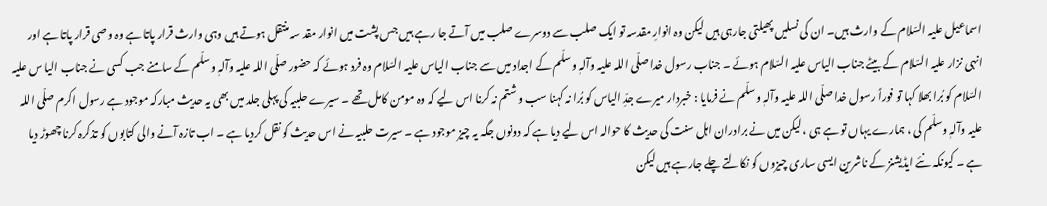اسماعیل علیہ السّلام کے وارث ہیں۔ ان کی نسلیں پھیلتی جارہی ہیں لیکن وہ انوارِ مقدسہ تو ایک صلب سے دوسرے صلب میں آتے جا رہے ہیں جس پشت میں انوار مقد سہ منتقل ہوتے ہیں وہی وارث قرار پاتا ہے وہ وصی قرار پاتا ہے اور انہی نزار علیہ السّلام کے بیٹے جناب الیاس علیہ السّلام ہوئے ۔ جناب رسول خدا صلّی اللہ علیہ وآلہٖ وسلّم کے اجداد میں سے جناب الیاس علیہ السّلام وہ فرد ہوئے کہ حضور صلّی اللہ علیہ وآلہٖ وسلّم کے سامنے جب کسی نے جناب الیا س علیہ السّلام کو بُرا بھلا کہا تو فوراً رسول خدا صلّی اللہ علیہ وآلہٖ وسلّم نے فرمایا : خبردار میرے جدِّ الیاس کو بُرا نہ کہنا سب و شتم نہ کرنا اس لیے کہ وہ مومن کامل تھے ۔ سیرے حلبیہ کی پہلی جلد میں بھی یہ حدیث مبارکہ موجود ہے رسول اکرم صلّی اللہ علیہ وآلہٖ وسلّم کی ، ہمارے یہاں تو ہے ہی ، لیکن میں نے برادران اہل سنت کی حدیث کا حوالہ اس لیے دیا ہے کہ دونوں جگہ یہ چیز موجود ہے ۔ سیرت حلبیہ نے اس حدیث کو نقل کردیا ہے ۔ اب تازہ آنے والی کتابوں کو تذکرہ کرنا چھوڑ دیا ہے ۔ کیونکہ نئے ایڈیشنز کے ناشرین ایسی ساری چیزوں کو نکالتے چلے جارہے ہیں لیکن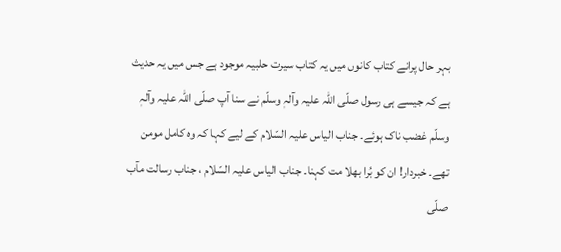بہر حال پرانے کتاب کانوں میں یہ کتاب سیرت حلبیہ موجود ہے جس میں یہ حدیث ہے کہ جیسے ہی رسول صلّی اللہ علیہ وآلہٖ وسلّم نے سنا آپ صلّی اللہ علیہ وآلہٖ وسلّم غضب ناک ہوئے۔ جناب الیاس علیہ السّلام کے لیے کہا کہ وہ کامل مومن تھے۔ خبردار! ان کو بُرا بھلا مت کہنا۔ جناب الیاس علیہ السّلام ، جناب رسالت مآب صلّی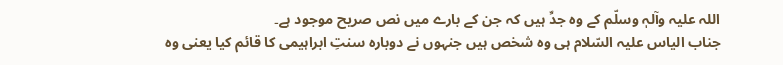اللہ علیہ وآلہٖ وسلّم کے وہ جدِّ ہیں کہ جن کے بارے میں نص صریح موجود ہے۔
جناب الیاس علیہ السّلام ہی وہ شخص ہیں جنہوں نے دوبارہ سنتِ ابراہیمی کا قائم کیا یعنی وہ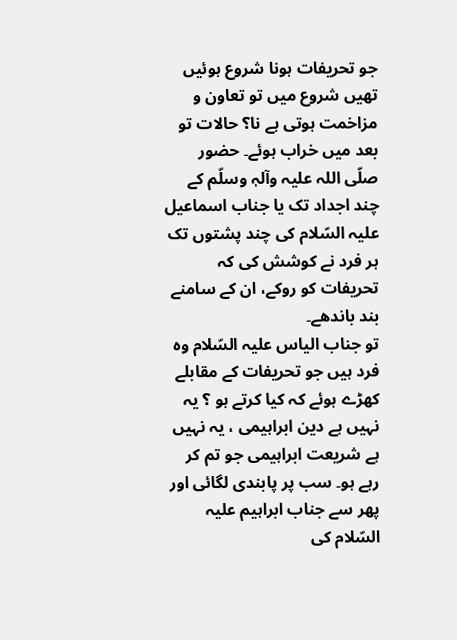جو تحریفات ہونا شروع ہوئیں تھیں شروع میں تو تعاون و مزاخمت ہوتی ہے نا؟ حالات تو بعد میں خراب ہوئے۔ حضور صلّی اللہ علیہ وآلہٖ وسلّم کے چند اجداد تک یا جناب اسماعیل علیہ السّلام کی چند پشتوں تک ہر فرد نے کوشش کی کہ تحریفات کو روکے، ان کے سامنے بند باندھے۔
تو جناب الیاس علیہ السّلام وہ فرد ہیں جو تحریفات کے مقابلے کھڑے ہوئے کہ کیا کرتے ہو ؟ یہ نہیں ہے دین ابراہیمی ، یہ نہیں ہے شریعت ابراہیمی جو تم کر رہے ہو۔ سب پر پابندی لگائی اور پھر سے جناب ابراہیم علیہ السّلام کی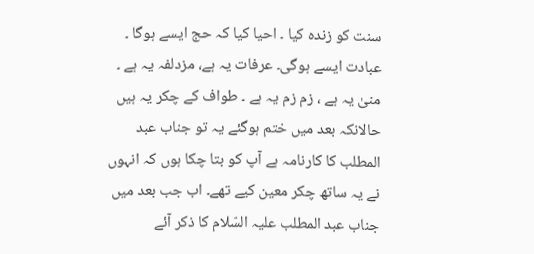سنت کو زندہ کیا ۔ احیا کیا کہ حج ایسے ہوگا ۔ عبادت ایسے ہوگی۔ عرفات یہ ہے، مزدلفہ یہ ہے ۔ منیٰ یہ ہے ، زم زم یہ ہے ۔ طواف کے چکر یہ ہیں حالانکہ بعد میں ختم ہوگئے یہ تو جناب عبد المطلب کا کارنامہ ہے آپ کو بتا چکا ہوں کہ انہوں نے یہ ساتھ چکر معین کیے تھے۔ اب جب بعد میں جناب عبد المطلب علیہ السّلام کا ذکر آئے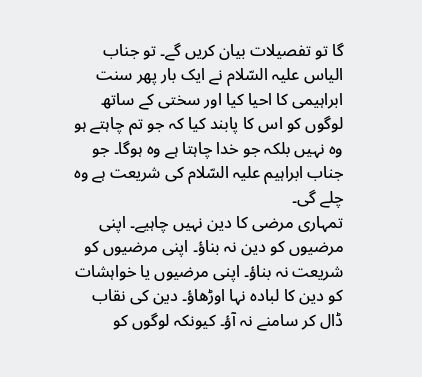گا تو تفصیلات بیان کریں گے۔ تو جناب الیاس علیہ السّلام نے ایک بار پھر سنت ابراہیمی کا احیا کیا اور سختی کے ساتھ لوگوں کو اس کا پابند کیا کہ جو تم چاہتے ہو وہ نہیں بلکہ جو خدا چاہتا ہے وہ ہوگا۔ جو جناب ابراہیم علیہ السّلام کی شریعت ہے وہ چلے گی۔
تمہاری مرضی کا دین نہیں چاہیے۔ اپنی مرضیوں کو دین نہ بناؤ۔ اپنی مرضیوں کو شریعت نہ بناؤ۔ اپنی مرضیوں یا خواہشات کو دین کا لبادہ نہا اوڑھاؤ۔ دین کی نقاب ڈال کر سامنے نہ آؤ۔ کیونکہ لوگوں کو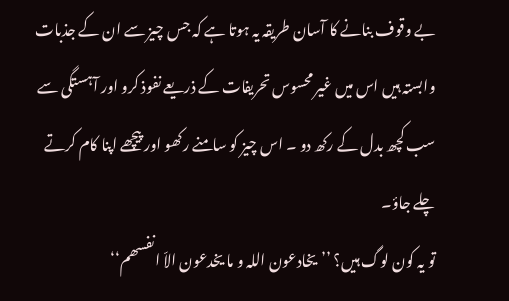بے وقوف بنانے کا آسان طریقہ یہ ہوتا ہے کہ جس چیز سے ان کے جذبات وابستہ ہیں اس میں غیر محسوس تحریفات کے ذریعے نفوذ کرو اور آہستگی سے سب کچھ بدل کے رکھ دو ۔ اس چیز کو سامنے رکھو اور پیچھے اپنا کام کرتے چلے جاؤ۔
تو یہ کون لوگ ہیں؟ ’’یخادعون اللہ و ما یخدعون الاّ انفسھم‘‘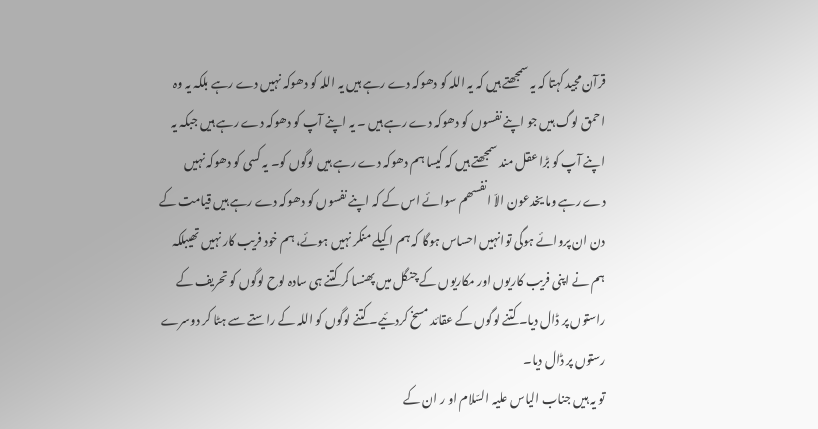قرآن مجید کہتا کہ یہ سمجھتے ہیں کہ یہ اللہ کو دھوکہ دے رہے ہیں یہ اللہ کو دھوکہ نہیں دے رہے بلکہ یہ وہ احمق لوگ ہیں جو اپنے نفسوں کو دھوکہ دے رہے ہیں ۔ یہ اپنے آپ کو دھوکہ دے رہے ہیں جبکہ یہ اپنے آپ کو بڑا عقل مند سمجھتے ہیں کہ کیسا ہم دھوکہ دے رہے ہیں لوگوں کو۔ یہ کسی کو دھوکہ نہیں دے رہے وما یخدعون الاّ انفسھم سوائے اس کے کہ اپنے نفسوں کو دھوکہ دے رہے ہیں قیامت کے دن ان پروائے ہوگی توانہیں احساس ہوگا کہ ہم اکیلے منکر نہیں ہوئے، ہم خود فریب کار نہیں تھیبلکہ ہم نے اپنی فریب کاریوں اور مکاریوں کے چنگل میں پھنسا کر کتنے ہی سادہ لوح لوگوں کو تحریف کے راستوں پر ڈال دیا۔ کتنے لوگوں کے عقائد مسخ کردئیے۔ کتنے لوگوں کو اللہ کے راستے سے ہٹا کر دوسرے رستوں پر ڈال دیا۔
تو یہ ہیں جناب الیاس علیہ السّلام او ر ان کے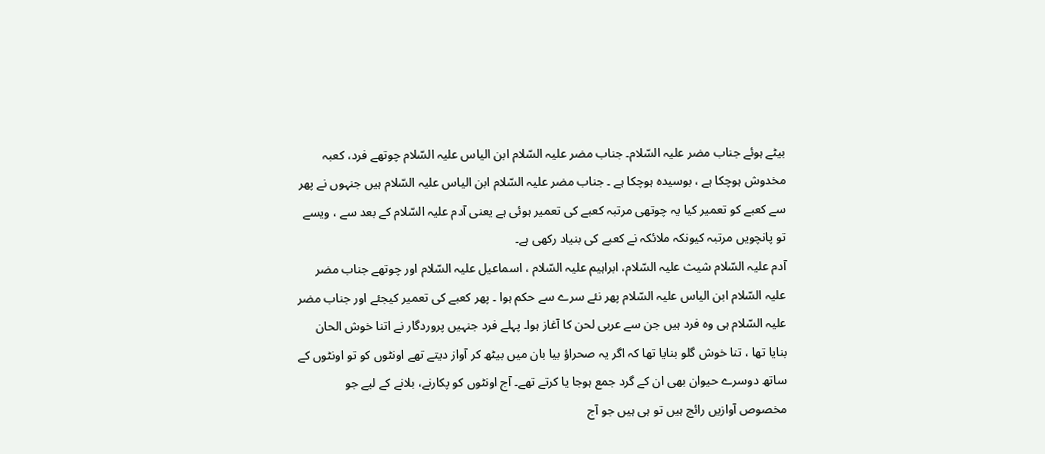بیٹے ہوئے جناب مضر علیہ السّلام۔ جناب مضر علیہ السّلام ابن الیاس علیہ السّلام چوتھے فرد، کعبہ مخدوش ہوچکا ہے ، بوسیدہ ہوچکا ہے ۔ جناب مضر علیہ السّلام ابن الیاس علیہ السّلام ہیں جنہوں نے پھر سے کعبے کو تعمیر کیا یہ چوتھی مرتبہ کعبے کی تعمیر ہوئی ہے یعنی آدم علیہ السّلام کے بعد سے ، ویسے تو پانچویں مرتبہ کیونکہ ملائکہ نے کعبے کی بنیاد رکھی ہے۔
آدم علیہ السّلام شیث علیہ السّلام، ابراہیم علیہ السّلام ، اسماعیل علیہ السّلام اور چوتھے جناب مضر علیہ السّلام ابن الیاس علیہ السّلام پھر نئے سرے سے حکم ہوا ۔ پھر کعبے کی تعمیر کیجئے اور جناب مضر علیہ السّلام ہی وہ فرد ہیں جن سے عربی لحن کا آغاز ہوا۔ پہلے فرد جنہیں پروردگار نے اتنا خوش الحان بنایا تھا ، تنا خوش گلو بنایا تھا کہ اگر یہ صحراؤ بیا بان میں بیٹھ کر آواز دیتے تھے اونٹوں کو تو اونٹوں کے ساتھ دوسرے حیوان بھی ان کے گرد جمع ہوجا یا کرتے تھے۔ آج اونٹوں کو پکارنے، بلانے کے لیے جو مخصوص آوازیں رائج ہیں تو ہی ہیں جو آج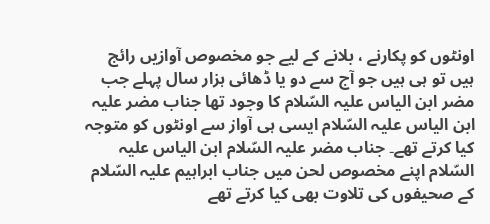اونٹوں کو پکارنے ، بلانے کے لیے جو مخصوص آوازیں رائج ہیں تو ہی ہیں جو آج سے دو یا ڈھائی ہزار سال پہلے جب مضر ابن الیاس علیہ السّلام کا وجود تھا جناب مضر علیہ ابن الیاس علیہ السّلام ایسی ہی آواز سے اونٹوں کو متوجہ کیا کرتے تھے۔ جناب مضر علیہ السّلام ابن الیاس علیہ السّلام اپنے مخصوص لحن میں جناب ابراہیم علیہ السّلام کے صحیفوں کی تلاوت بھی کیا کرتے تھے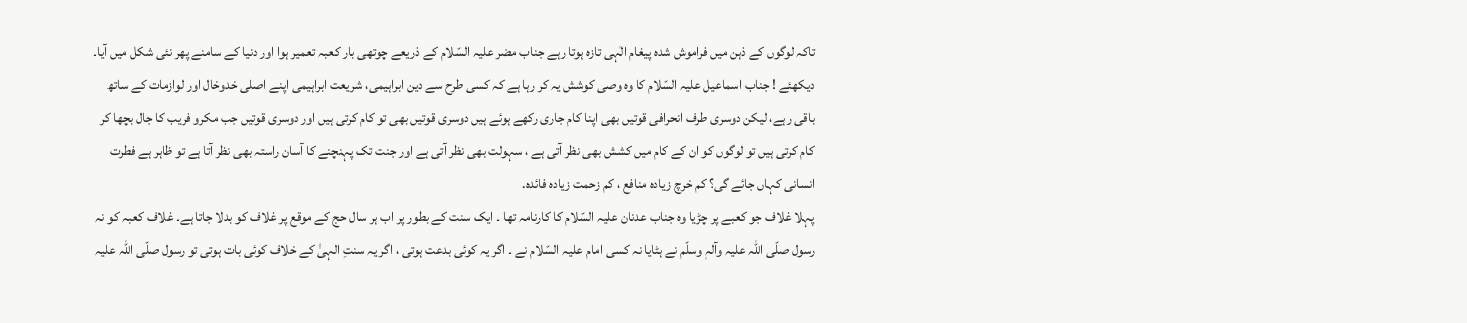تاکہ لوگوں کے ذہن میں فراموش شدہ پیغام الٰہی تازہ ہوتا رہے جناب مضر علیہ السّلام کے ذریعے چوتھی بار کعبہ تعمیر ہوا اور دنیا کے سامنے پھر نئی شکل میں آیا۔ دیکھئے ! جناب اسماعیل علیہ السّلام کا وہ وصی کوشش یہ کر رہا ہے کہ کسی طرح سے دین ابراہیمی، شریعت ابراہیمی اپنے اصلی خدوخال اور لوازمات کے ساتھ باقی رہے، لیکن دوسری طرف انحرافی قوتیں بھی اپنا کام جاری رکھے ہوئے ہیں دوسری قوتیں بھی تو کام کرتی ہیں اور دوسری قوتیں جب مکرو فریب کا جال بچھا کر کام کرتی ہیں تو لوگوں کو ان کے کام میں کشش بھی نظر آتی ہے ، سہولت بھی نظر آتی ہے اور جنت تک پہنچنے کا آسان راستہ بھی نظر آتا ہے تو ظاہر ہے فطرت انسانی کہاں جائے گی؟ کم خرچ زیادہ منافع ، کم زحمت زیادہ فائدہ.
پہلا غلاف جو کعبے پر چڑیا وہ جناب عدنان علیہ السّلام کا کارنامہ تھا ۔ ایک سنت کے بطور پر اب ہر سال حج کے موقع پر غلاف کو بدلا جاتا ہے۔ غلاف کعبہ کو نہ رسول صلّی اللہ علیہ وآلہٖ وسلّم نے ہٹایا نہ کسی امام علیہ السّلام نے ۔ اگر یہ کوئی بدعت ہوتی ، اگر یہ سنتِ الہیٰ کے خلاف کوئی بات ہوتی تو رسول صلّی اللہ علیہ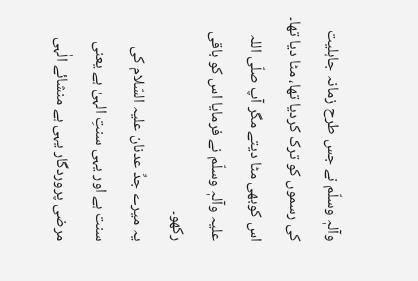وآلہٖ وسلّم نے جس طرح زمانہ جاہلیت کی رسموں کو ترک کردیا تھا، مٹا دیا تھا۔ اس کوبھی مٹا دیتے مگر آپ صلّی اللہ علیہ وآلہٖ وسلّم نے فرمایا اس کو باقی رکھو۔
یہ میرے جدِّ عدنان علیہ السّلام کی سنت ہے اور یہی سنتِ الہیٰ ہے یعنی مرضی پروردگار یہی ہے منشائے الٰہی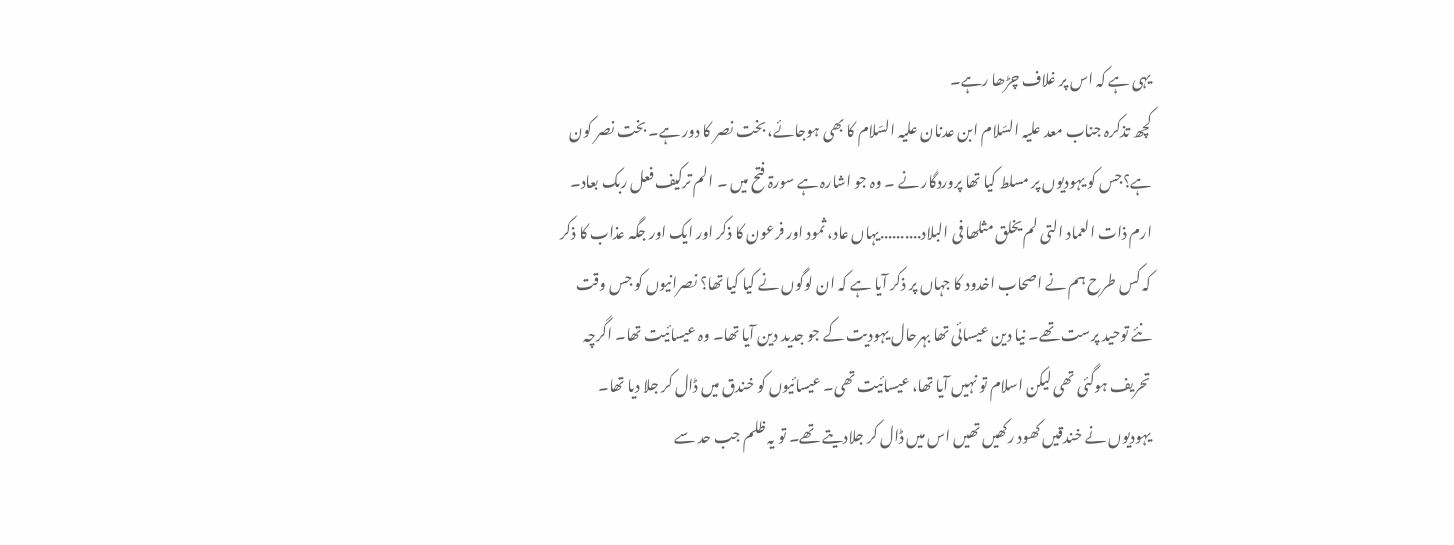یہی ہے کہ اس پر غلاف چڑھا رہے۔
کچھ تذکرہ جناب معد علیہ السّلام ابن عدنان علیہ السّلام کا بھی ہوجائے، بخت نصر کا دور ہے۔ بخت نصر کون ہے؟جس کو یہودیوں پر مسلط کیا تھا پروردگار نے ۔ وہ جو اشارہ ہے سورۃ فتح میں ۔ الم ترکیف فعل ربک بعاد۔ ارم ذات العماد التی لم یخلق مثلھا فی البلاد..........یہاں عاد، ثمود اور فرعون کا ذکر اور ایک اور جگہ عذاب کا ذکر کہ کس طرح ہم نے اصحاب اخدود کا جہاں پر ذکر آیا ہے کہ ان لوگوں نے کیا کیا تھا؟ نصرانیوں کو جس وقت نئے توحید پرست تھے۔ نیا دین عیسائی تھا بہرحال یہودیت کے جو جدید دین آیا تھا۔ وہ عیسائیت تھا۔ اگرچہ تحریف ہوگئی تھی لیکن اسلام تو نہیں آیا تھا، عیسائیت تھی۔ عیسائیوں کو خندق میں ڈال کر جلا دیا تھا۔ یہودیوں نے خندقیں کھود رکھیں تھیں اس میں ڈال کر جلادیتے تھے۔ تو یہ ظلم جب حد سے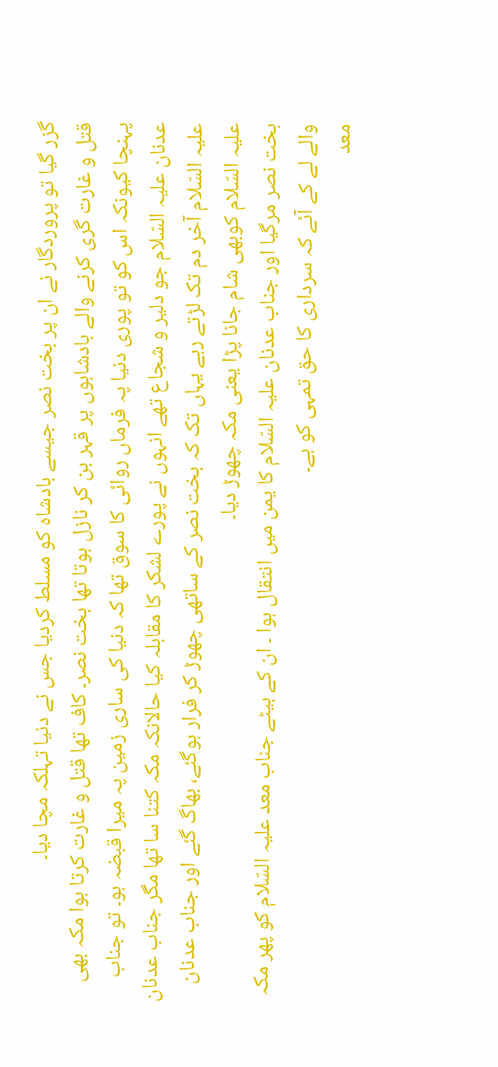گزر گیا تو پروردگار نے ان پر بخت نصر جیسے بادشاہ کو مسلط کردیا جس نے دنیا تہلکہ مچا دیا۔
قتل و غارت گری کرنے والے بادشاہوں پر قہر بن کر نازل ہوتا تھا بخت نصر۔ کاف تھا قتل و غارت کرتا ہوا مکہ بھی پہنچا کیونکہ اس کو تو پوری دنیا پہ فرماں روائی کا سوق تھا کہ دنیا کی ساری زمین پہ میرا قبضہ ہو۔ تو جناب عدنان علیہ السّلام جو دلیر و شجاع تھے انہوں نے پورے لشکر کا مقابلہ کیا حالانکہ مکہ کتنا سا تھا مگر جناب عدنان علیہ السّلام آخر دم تک لڑتے رہے یہاں تک کہ بخت نصر کے ساتھی چھوڑ کر فرار ہوگئے، بھاگ گئے اور جناب عدنان علیہ السّلام کوبھی شام جانا پڑا یعنی مکہ چھوڑ دیا۔
بخت نصر مرگیا اور جناب عدنان علیہ السّلام کا یمن میں انتقال ہوا ۔ ان کے بیٹے جناب معد علیہ السّلام کو پھر مکہ والے لے کے آئے کہ سرداری کا حق تمہی کو ہے۔
معد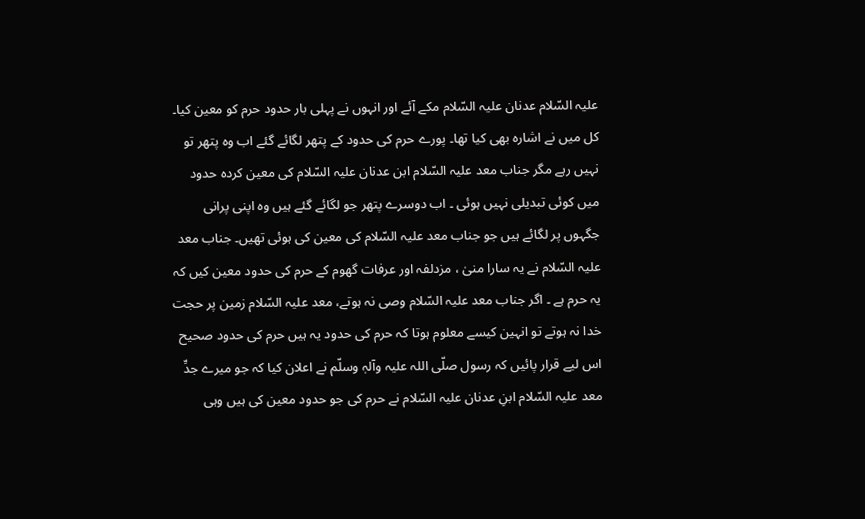علیہ السّلام عدنان علیہ السّلام مکے آئے اور انہوں نے پہلی بار حدود حرم کو معین کیا۔ کل میں نے اشارہ بھی کیا تھا۔ پورے حرم کی حدود کے پتھر لگائے گئے اب وہ پتھر تو نہیں رہے مگر جناب معد علیہ السّلام ابن عدنان علیہ السّلام کی معین کردہ حدود میں کوئی تبدیلی نہیں ہوئی ۔ اب دوسرے پتھر جو لگائے گئے ہیں وہ اپنی پرانی جگہوں پر لگائے ہیں جو جناب معد علیہ السّلام کی معین کی ہوئی تھیں۔ جناب معد علیہ السّلام نے یہ سارا منیٰ ، مزدلفہ اور عرفات گھوم کے حرم کی حدود معین کیں کہ یہ حرم ہے ۔ اگر جناب معد علیہ السّلام وصی نہ ہوتے، معد علیہ السّلام زمین پر حجت خدا نہ ہوتے تو انہین کیسے معلوم ہوتا کہ حرم کی حدود یہ ہیں حرم کی حدود صحیح اس لیے قرار پائیں کہ رسول صلّی اللہ علیہ وآلہٖ وسلّم نے اعلان کیا کہ جو میرے جدِّ معد علیہ السّلام ابنِ عدنان علیہ السّلام نے حرم کی جو حدود معین کی ہیں وہی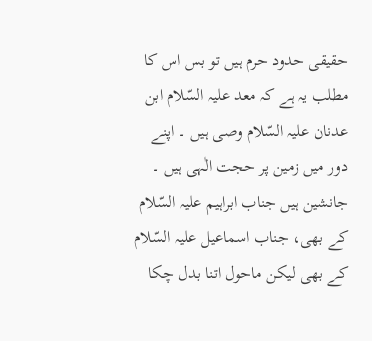حقیقی حدود حرم ہیں تو بس اس کا مطلب یہ ہے کہ معد علیہ السّلام ابن عدنان علیہ السّلام وصی ہیں ۔ اپنے دور میں زمین پر حجت الٰہی ہیں ۔ جانشین ہیں جناب ابراہیم علیہ السّلام کے بھی، جناب اسماعیل علیہ السّلام کے بھی لیکن ماحول اتنا بدل چکا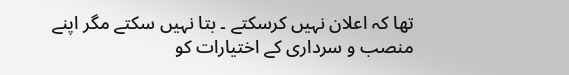تھا کہ اعلان نہیں کرسکتے ۔ بتا نہیں سکتے مگر اپنے منصب و سرداری کے اختیارات کو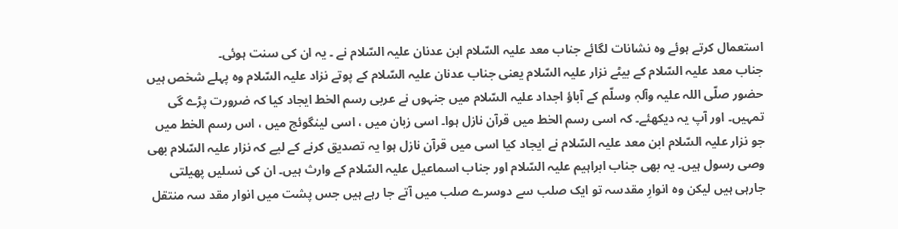استعمال کرتے ہوئے وہ نشانات لگائے جناب معد علیہ السّلام ابن عدنان علیہ السّلام نے ۔ یہ ان کی سنت ہوئی۔
جناب معد علیہ السّلام کے بیٹے نزار علیہ السّلام یعنی جناب عدنان علیہ السّلام کے پوتے نزاد علیہ السّلام وہ پہلے شخص ہیں حضور صلّی اللہ علیہ وآلہٖ وسلّم کے آباؤ اجداد علیہ السّلام میں جنہوں نے عربی رسم الخط ایجاد کیا کہ ضرورت پڑے گی تمہیں۔ اور آپ یہ دیکھئے۔ کہ اسی رسم الخط میں قرآن نازل ہوا۔ اسی زبان میں ، اسی لینگوئج میں ، اس رسم الخط میں جو نزار علیہ السّلام ابن معد علیہ السّلام نے ایجاد کیا اسی میں قرآن نازل ہوا یہ تصدیق کرنے کے لیے کہ نزار علیہ السّلام بھی وصی رسول ہیں۔ یہ بھی جناب ابراہیم علیہ السّلام اور جناب اسماعیل علیہ السّلام کے وارث ہیں۔ ان کی نسلیں پھیلتی جارہی ہیں لیکن وہ انوارِ مقدسہ تو ایک صلب سے دوسرے صلب میں آتے جا رہے ہیں جس پشت میں انوار مقد سہ منتقل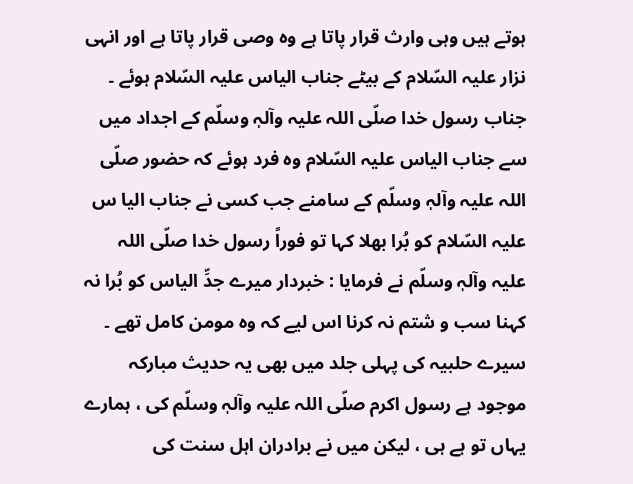ہوتے ہیں وہی وارث قرار پاتا ہے وہ وصی قرار پاتا ہے اور انہی نزار علیہ السّلام کے بیٹے جناب الیاس علیہ السّلام ہوئے ۔ جناب رسول خدا صلّی اللہ علیہ وآلہٖ وسلّم کے اجداد میں سے جناب الیاس علیہ السّلام وہ فرد ہوئے کہ حضور صلّی اللہ علیہ وآلہٖ وسلّم کے سامنے جب کسی نے جناب الیا س علیہ السّلام کو بُرا بھلا کہا تو فوراً رسول خدا صلّی اللہ علیہ وآلہٖ وسلّم نے فرمایا : خبردار میرے جدِّ الیاس کو بُرا نہ کہنا سب و شتم نہ کرنا اس لیے کہ وہ مومن کامل تھے ۔ سیرے حلبیہ کی پہلی جلد میں بھی یہ حدیث مبارکہ موجود ہے رسول اکرم صلّی اللہ علیہ وآلہٖ وسلّم کی ، ہمارے یہاں تو ہے ہی ، لیکن میں نے برادران اہل سنت کی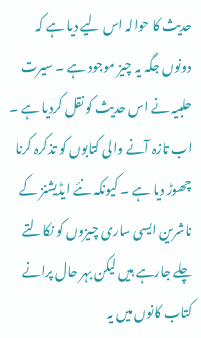حدیث کا حوالہ اس لیے دیا ہے کہ دونوں جگہ یہ چیز موجود ہے ۔ سیرت حلبیہ نے اس حدیث کو نقل کردیا ہے ۔ اب تازہ آنے والی کتابوں کو تذکرہ کرنا چھوڑ دیا ہے ۔ کیونکہ نئے ایڈیشنز کے ناشرین ایسی ساری چیزوں کو نکالتے چلے جارہے ہیں لیکن بہر حال پرانے کتاب کانوں میں یہ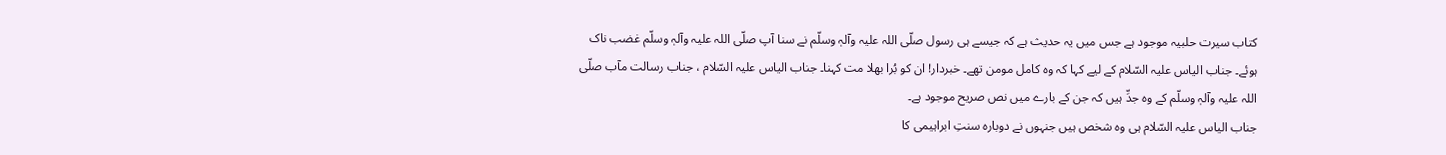کتاب سیرت حلبیہ موجود ہے جس میں یہ حدیث ہے کہ جیسے ہی رسول صلّی اللہ علیہ وآلہٖ وسلّم نے سنا آپ صلّی اللہ علیہ وآلہٖ وسلّم غضب ناک ہوئے۔ جناب الیاس علیہ السّلام کے لیے کہا کہ وہ کامل مومن تھے۔ خبردار! ان کو بُرا بھلا مت کہنا۔ جناب الیاس علیہ السّلام ، جناب رسالت مآب صلّی اللہ علیہ وآلہٖ وسلّم کے وہ جدِّ ہیں کہ جن کے بارے میں نص صریح موجود ہے۔
جناب الیاس علیہ السّلام ہی وہ شخص ہیں جنہوں نے دوبارہ سنتِ ابراہیمی کا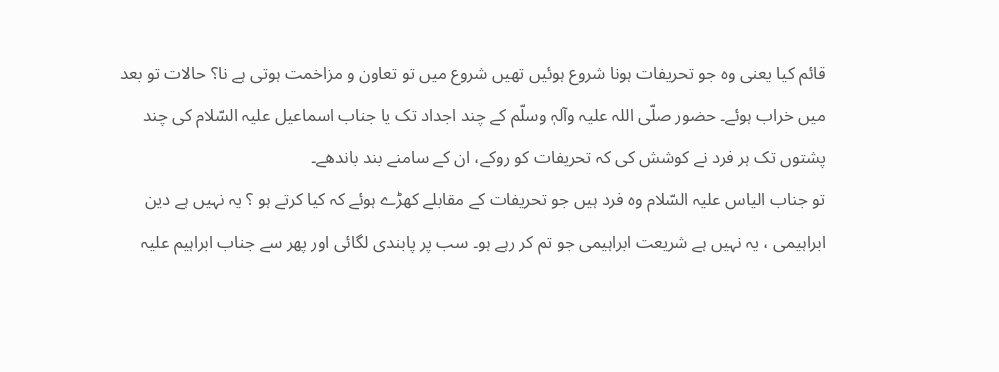قائم کیا یعنی وہ جو تحریفات ہونا شروع ہوئیں تھیں شروع میں تو تعاون و مزاخمت ہوتی ہے نا؟ حالات تو بعد میں خراب ہوئے۔ حضور صلّی اللہ علیہ وآلہٖ وسلّم کے چند اجداد تک یا جناب اسماعیل علیہ السّلام کی چند پشتوں تک ہر فرد نے کوشش کی کہ تحریفات کو روکے، ان کے سامنے بند باندھے۔
تو جناب الیاس علیہ السّلام وہ فرد ہیں جو تحریفات کے مقابلے کھڑے ہوئے کہ کیا کرتے ہو ؟ یہ نہیں ہے دین ابراہیمی ، یہ نہیں ہے شریعت ابراہیمی جو تم کر رہے ہو۔ سب پر پابندی لگائی اور پھر سے جناب ابراہیم علیہ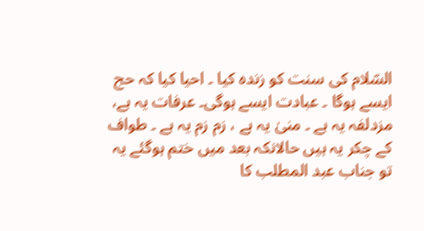السّلام کی سنت کو زندہ کیا ۔ احیا کیا کہ حج ایسے ہوگا ۔ عبادت ایسے ہوگی۔ عرفات یہ ہے، مزدلفہ یہ ہے ۔ منیٰ یہ ہے ، زم زم یہ ہے ۔ طواف کے چکر یہ ہیں حالانکہ بعد میں ختم ہوگئے یہ تو جناب عبد المطلب کا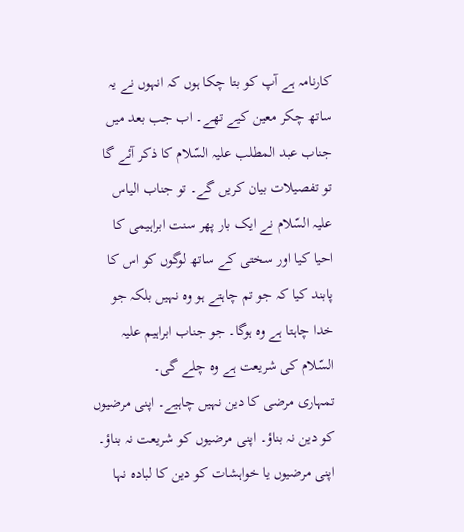کارنامہ ہے آپ کو بتا چکا ہوں کہ انہوں نے یہ ساتھ چکر معین کیے تھے۔ اب جب بعد میں جناب عبد المطلب علیہ السّلام کا ذکر آئے گا تو تفصیلات بیان کریں گے۔ تو جناب الیاس علیہ السّلام نے ایک بار پھر سنت ابراہیمی کا احیا کیا اور سختی کے ساتھ لوگوں کو اس کا پابند کیا کہ جو تم چاہتے ہو وہ نہیں بلکہ جو خدا چاہتا ہے وہ ہوگا۔ جو جناب ابراہیم علیہ السّلام کی شریعت ہے وہ چلے گی۔
تمہاری مرضی کا دین نہیں چاہیے۔ اپنی مرضیوں کو دین نہ بناؤ۔ اپنی مرضیوں کو شریعت نہ بناؤ۔ اپنی مرضیوں یا خواہشات کو دین کا لبادہ نہا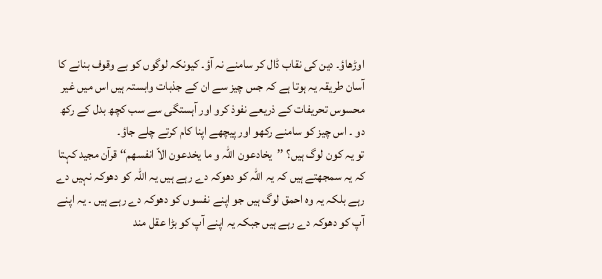اوڑھاؤ۔ دین کی نقاب ڈال کر سامنے نہ آؤ۔ کیونکہ لوگوں کو بے وقوف بنانے کا آسان طریقہ یہ ہوتا ہے کہ جس چیز سے ان کے جذبات وابستہ ہیں اس میں غیر محسوس تحریفات کے ذریعے نفوذ کرو اور آہستگی سے سب کچھ بدل کے رکھ دو ۔ اس چیز کو سامنے رکھو اور پیچھے اپنا کام کرتے چلے جاؤ۔
تو یہ کون لوگ ہیں؟ ’’یخادعون اللہ و ما یخدعون الاّ انفسھم‘‘ قرآن مجید کہتا کہ یہ سمجھتے ہیں کہ یہ اللہ کو دھوکہ دے رہے ہیں یہ اللہ کو دھوکہ نہیں دے رہے بلکہ یہ وہ احمق لوگ ہیں جو اپنے نفسوں کو دھوکہ دے رہے ہیں ۔ یہ اپنے آپ کو دھوکہ دے رہے ہیں جبکہ یہ اپنے آپ کو بڑا عقل مند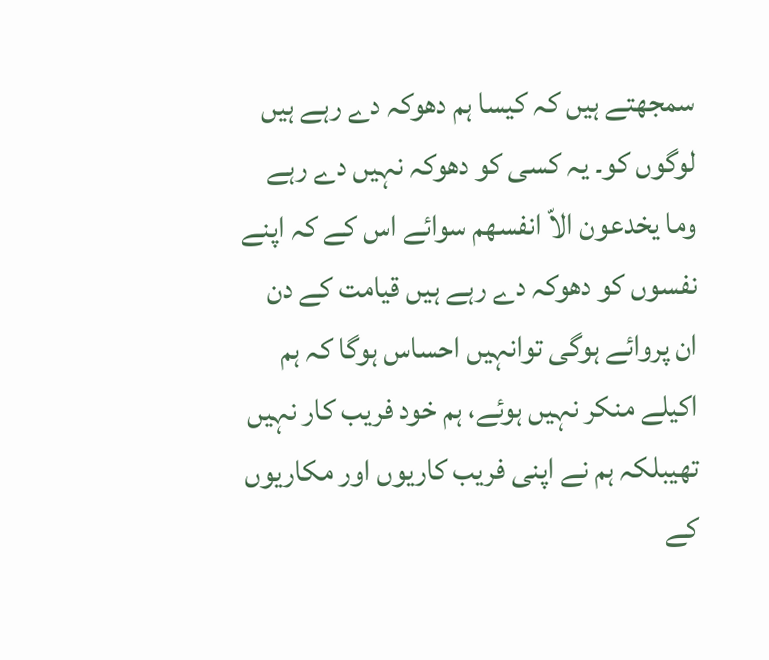سمجھتے ہیں کہ کیسا ہم دھوکہ دے رہے ہیں لوگوں کو۔ یہ کسی کو دھوکہ نہیں دے رہے وما یخدعون الاّ انفسھم سوائے اس کے کہ اپنے نفسوں کو دھوکہ دے رہے ہیں قیامت کے دن ان پروائے ہوگی توانہیں احساس ہوگا کہ ہم اکیلے منکر نہیں ہوئے، ہم خود فریب کار نہیں تھیبلکہ ہم نے اپنی فریب کاریوں اور مکاریوں کے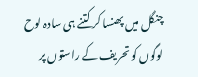چنگل میں پھنسا کر کتنے ہی سادہ لوح لوگوں کو تحریف کے راستوں پر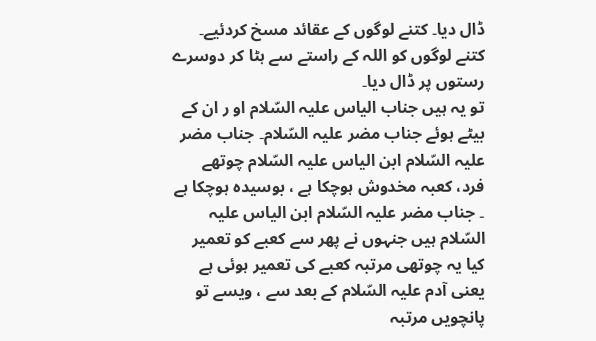ڈال دیا۔ کتنے لوگوں کے عقائد مسخ کردئیے۔ کتنے لوگوں کو اللہ کے راستے سے ہٹا کر دوسرے رستوں پر ڈال دیا۔
تو یہ ہیں جناب الیاس علیہ السّلام او ر ان کے بیٹے ہوئے جناب مضر علیہ السّلام۔ جناب مضر علیہ السّلام ابن الیاس علیہ السّلام چوتھے فرد، کعبہ مخدوش ہوچکا ہے ، بوسیدہ ہوچکا ہے ۔ جناب مضر علیہ السّلام ابن الیاس علیہ السّلام ہیں جنہوں نے پھر سے کعبے کو تعمیر کیا یہ چوتھی مرتبہ کعبے کی تعمیر ہوئی ہے یعنی آدم علیہ السّلام کے بعد سے ، ویسے تو پانچویں مرتبہ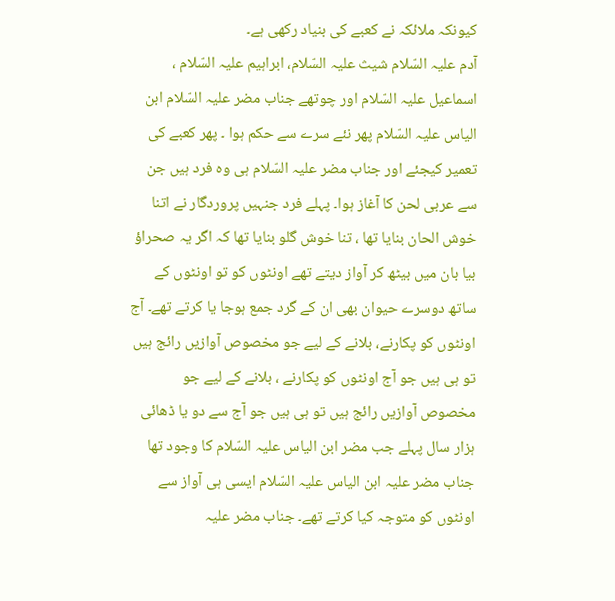کیونکہ ملائکہ نے کعبے کی بنیاد رکھی ہے۔
آدم علیہ السّلام شیث علیہ السّلام، ابراہیم علیہ السّلام ، اسماعیل علیہ السّلام اور چوتھے جناب مضر علیہ السّلام ابن الیاس علیہ السّلام پھر نئے سرے سے حکم ہوا ۔ پھر کعبے کی تعمیر کیجئے اور جناب مضر علیہ السّلام ہی وہ فرد ہیں جن سے عربی لحن کا آغاز ہوا۔ پہلے فرد جنہیں پروردگار نے اتنا خوش الحان بنایا تھا ، تنا خوش گلو بنایا تھا کہ اگر یہ صحراؤ بیا بان میں بیٹھ کر آواز دیتے تھے اونٹوں کو تو اونٹوں کے ساتھ دوسرے حیوان بھی ان کے گرد جمع ہوجا یا کرتے تھے۔ آج اونٹوں کو پکارنے، بلانے کے لیے جو مخصوص آوازیں رائج ہیں تو ہی ہیں جو آج اونٹوں کو پکارنے ، بلانے کے لیے جو مخصوص آوازیں رائج ہیں تو ہی ہیں جو آج سے دو یا ڈھائی ہزار سال پہلے جب مضر ابن الیاس علیہ السّلام کا وجود تھا جناب مضر علیہ ابن الیاس علیہ السّلام ایسی ہی آواز سے اونٹوں کو متوجہ کیا کرتے تھے۔ جناب مضر علیہ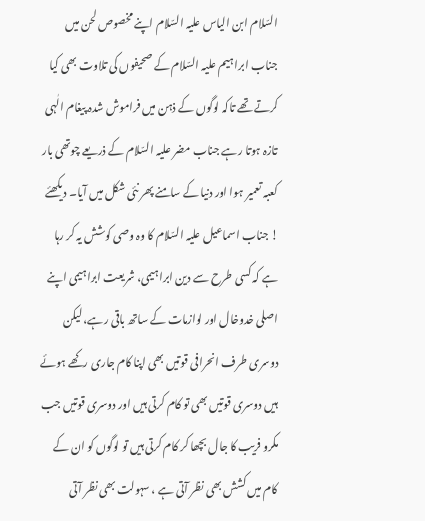السّلام ابن الیاس علیہ السّلام اپنے مخصوص لحن میں جناب ابراہیم علیہ السّلام کے صحیفوں کی تلاوت بھی کیا کرتے تھے تاکہ لوگوں کے ذہن میں فراموش شدہ پیغام الٰہی تازہ ہوتا رہے جناب مضر علیہ السّلام کے ذریعے چوتھی بار کعبہ تعمیر ہوا اور دنیا کے سامنے پھر نئی شکل میں آیا۔ دیکھئے ! جناب اسماعیل علیہ السّلام کا وہ وصی کوشش یہ کر رہا ہے کہ کسی طرح سے دین ابراہیمی، شریعت ابراہیمی اپنے اصلی خدوخال اور لوازمات کے ساتھ باقی رہے، لیکن دوسری طرف انحرافی قوتیں بھی اپنا کام جاری رکھے ہوئے ہیں دوسری قوتیں بھی تو کام کرتی ہیں اور دوسری قوتیں جب مکرو فریب کا جال بچھا کر کام کرتی ہیں تو لوگوں کو ان کے کام میں کشش بھی نظر آتی ہے ، سہولت بھی نظر آتی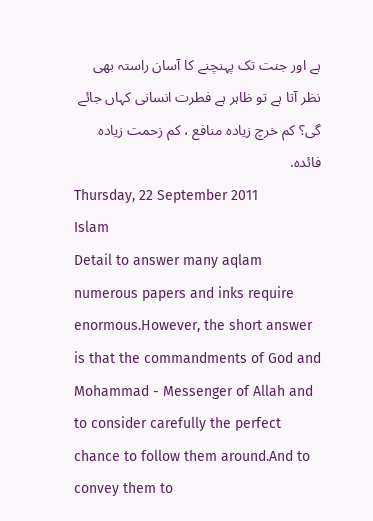ہے اور جنت تک پہنچنے کا آسان راستہ بھی نظر آتا ہے تو ظاہر ہے فطرت انسانی کہاں جائے گی؟ کم خرچ زیادہ منافع ، کم زحمت زیادہ فائدہ.
Thursday, 22 September 2011
Islam
Detail to answer many aqlam numerous papers and inks require enormous.However, the short answer is that the commandments of God and Mohammad - Messenger of Allah and to consider carefully the perfect chance to follow them around.And to convey them to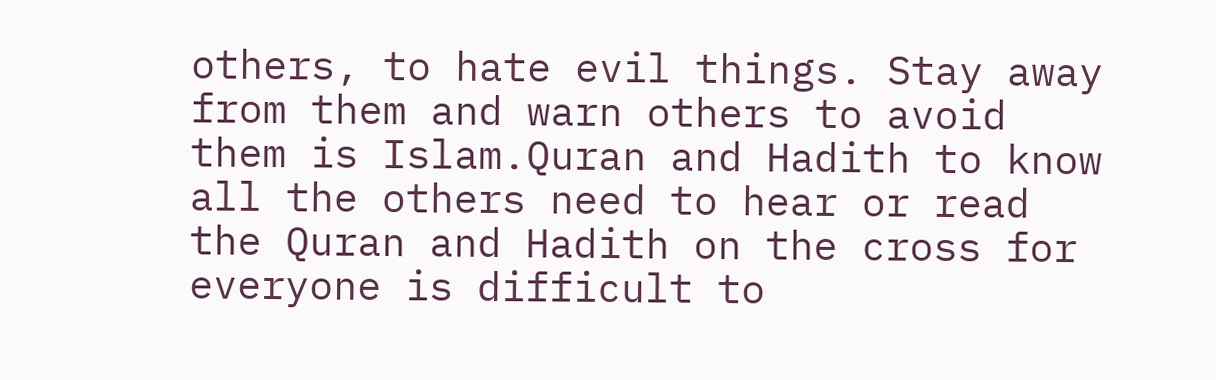others, to hate evil things. Stay away from them and warn others to avoid them is Islam.Quran and Hadith to know all the others need to hear or read the Quran and Hadith on the cross for everyone is difficult to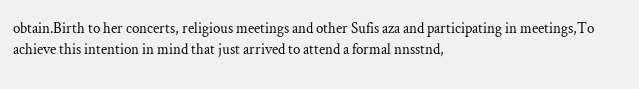obtain.Birth to her concerts, religious meetings and other Sufis aza and participating in meetings,To achieve this intention in mind that just arrived to attend a formal nnsstnd,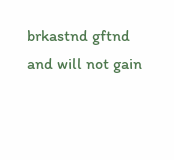brkastnd gftnd and will not gain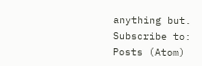anything but.
Subscribe to:
Posts (Atom)